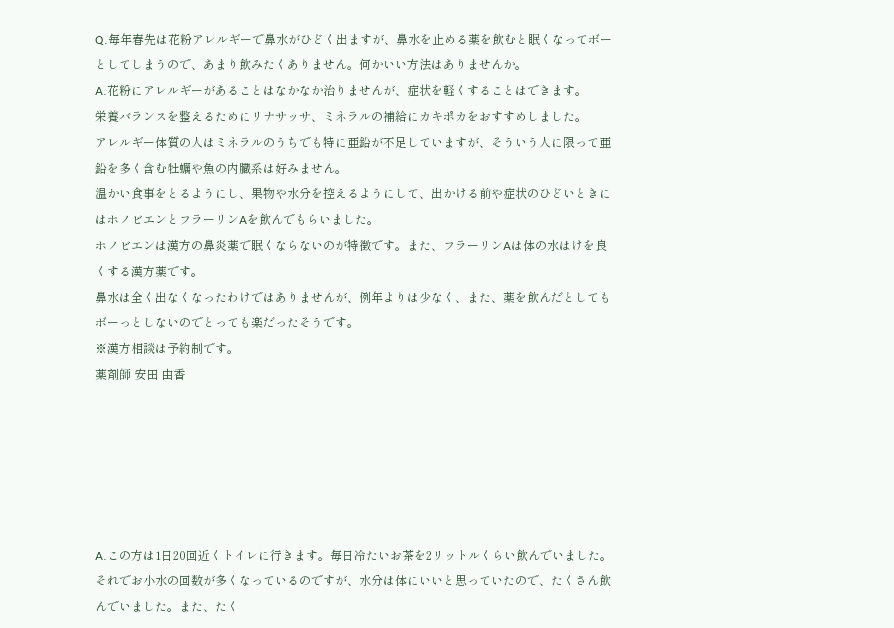Q.毎年春先は花粉アレルギーで鼻水がひどく出ますが、鼻水を止める薬を飲むと眠くなってボーとしてしまうので、あまり飲みたくありません。何かいい方法はありませんか。
A.花粉にアレルギーがあることはなかなか治りませんが、症状を軽くすることはできます。
栄養バランスを整えるためにリナサッサ、ミネラルの補給にカキポカをおすすめしました。
アレルギー体質の人はミネラルのうちでも特に亜鉛が不足していますが、そういう人に限って亜鉛を多く含む牡蠣や魚の内臓系は好みません。
温かい食事をとるようにし、果物や水分を控えるようにして、出かける前や症状のひどいときにはホノビエンとフラーリンAを飲んでもらいました。
ホノビエンは漢方の鼻炎薬で眠くならないのが特徴です。また、フラーリンAは体の水はけを良くする漢方薬です。
鼻水は全く出なくなったわけではありませんが、例年よりは少なく、また、薬を飲んだとしてもボーっとしないのでとっても楽だったそうです。
※漢方相談は予約制です。
薬剤師 安田 由香






A.この方は1日20回近くトイレに行きます。毎日冷たいお茶を2リットルくらい飲んでいました。それでお小水の回数が多くなっているのですが、水分は体にいいと思っていたので、たくさん飲んでいました。また、たく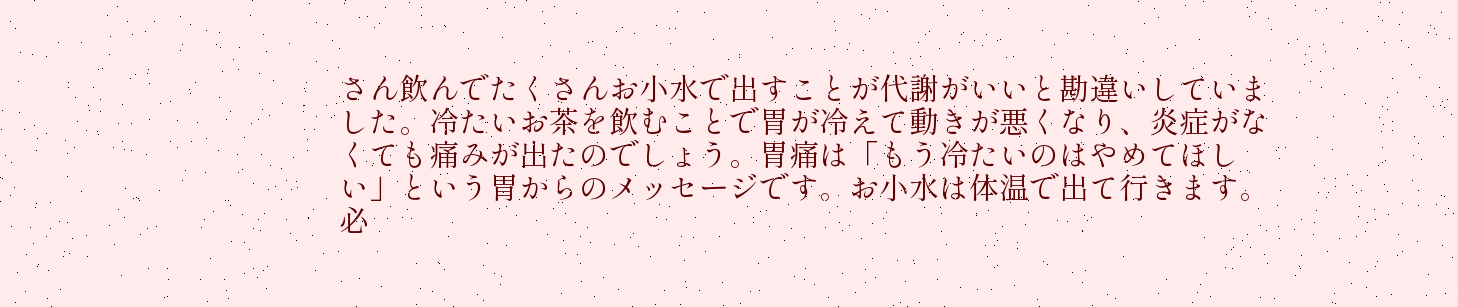さん飲んでたくさんお小水で出すことが代謝がいいと勘違いしていました。冷たいお茶を飲むことで胃が冷えて動きが悪くなり、炎症がなくても痛みが出たのでしょう。胃痛は「もう冷たいのはやめてほしい」という胃からのメッセージです。お小水は体温で出て行きます。必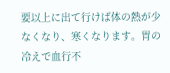要以上に出て行けば体の熱が少なくなり、寒くなります。胃の冷えで血行不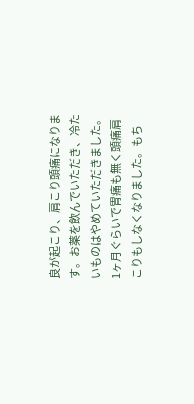良が起こり、肩こり頭痛になります。お薬を飲んでいただき、冷たいものはやめていただきました。1ヶ月ぐらいで胃痛も無く頭痛肩こりもしなくなりました。もち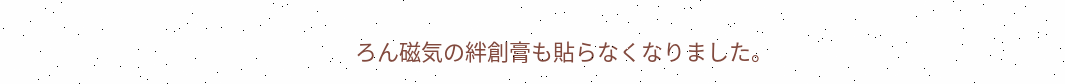ろん磁気の絆創膏も貼らなくなりました。